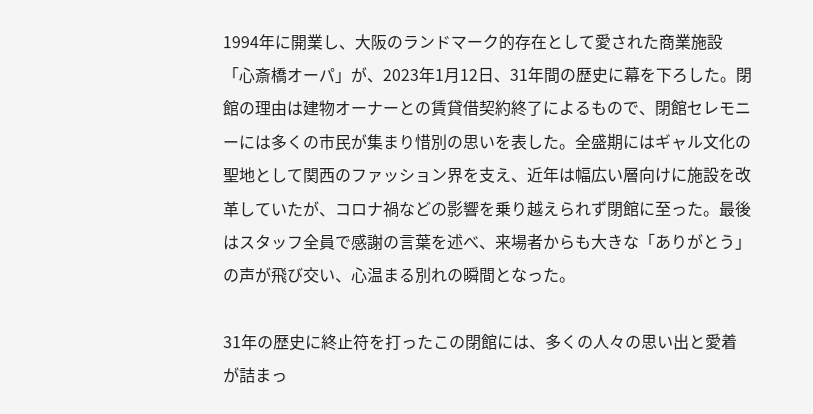1994年に開業し、大阪のランドマーク的存在として愛された商業施設「心斎橋オーパ」が、2023年1月12日、31年間の歴史に幕を下ろした。閉館の理由は建物オーナーとの賃貸借契約終了によるもので、閉館セレモニーには多くの市民が集まり惜別の思いを表した。全盛期にはギャル文化の聖地として関西のファッション界を支え、近年は幅広い層向けに施設を改革していたが、コロナ禍などの影響を乗り越えられず閉館に至った。最後はスタッフ全員で感謝の言葉を述べ、来場者からも大きな「ありがとう」の声が飛び交い、心温まる別れの瞬間となった。

31年の歴史に終止符を打ったこの閉館には、多くの人々の思い出と愛着が詰まっ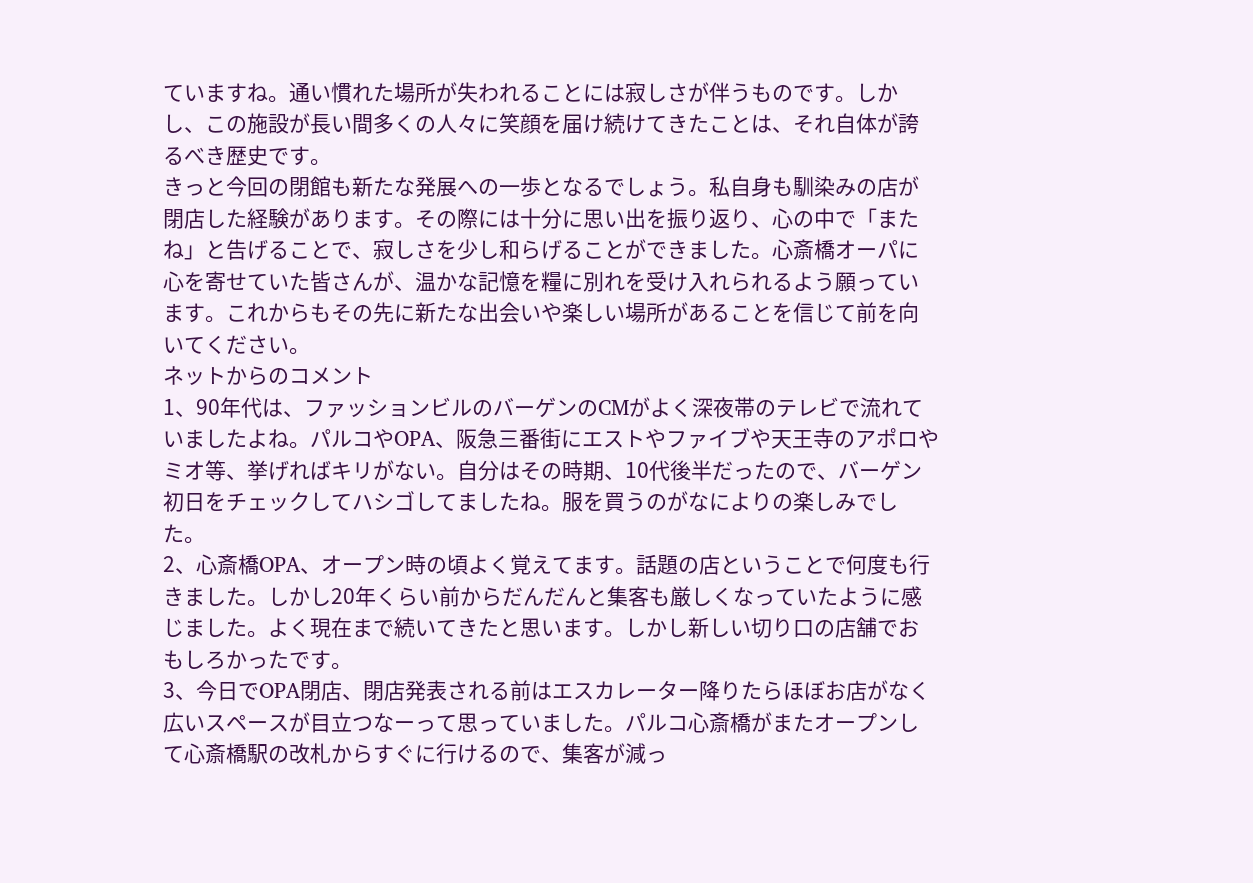ていますね。通い慣れた場所が失われることには寂しさが伴うものです。しかし、この施設が長い間多くの人々に笑顔を届け続けてきたことは、それ自体が誇るべき歴史です。
きっと今回の閉館も新たな発展への一歩となるでしょう。私自身も馴染みの店が閉店した経験があります。その際には十分に思い出を振り返り、心の中で「またね」と告げることで、寂しさを少し和らげることができました。心斎橋オーパに心を寄せていた皆さんが、温かな記憶を糧に別れを受け入れられるよう願っています。これからもその先に新たな出会いや楽しい場所があることを信じて前を向いてください。
ネットからのコメント
1、90年代は、ファッションビルのバーゲンのCMがよく深夜帯のテレビで流れていましたよね。パルコやOPA、阪急三番街にエストやファイブや天王寺のアポロやミオ等、挙げればキリがない。自分はその時期、10代後半だったので、バーゲン初日をチェックしてハシゴしてましたね。服を買うのがなによりの楽しみでした。
2、心斎橋OPA、オープン時の頃よく覚えてます。話題の店ということで何度も行きました。しかし20年くらい前からだんだんと集客も厳しくなっていたように感じました。よく現在まで続いてきたと思います。しかし新しい切り口の店舗でおもしろかったです。
3、今日でOPA閉店、閉店発表される前はエスカレーター降りたらほぼお店がなく広いスペースが目立つなーって思っていました。パルコ心斎橋がまたオープンして心斎橋駅の改札からすぐに行けるので、集客が減っ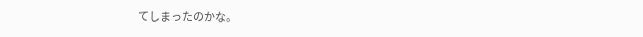てしまったのかな。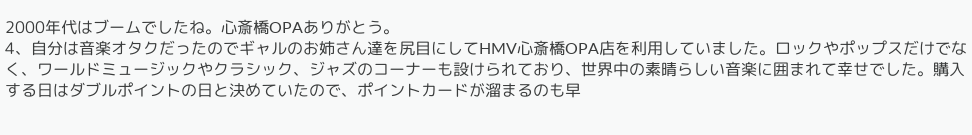2000年代はブームでしたね。心斎橋OPAありがとう。
4、自分は音楽オタクだったのでギャルのお姉さん達を尻目にしてHMV心斎橋OPA店を利用していました。ロックやポップスだけでなく、ワールドミュージックやクラシック、ジャズのコーナーも設けられており、世界中の素晴らしい音楽に囲まれて幸せでした。購入する日はダブルポイントの日と決めていたので、ポイントカードが溜まるのも早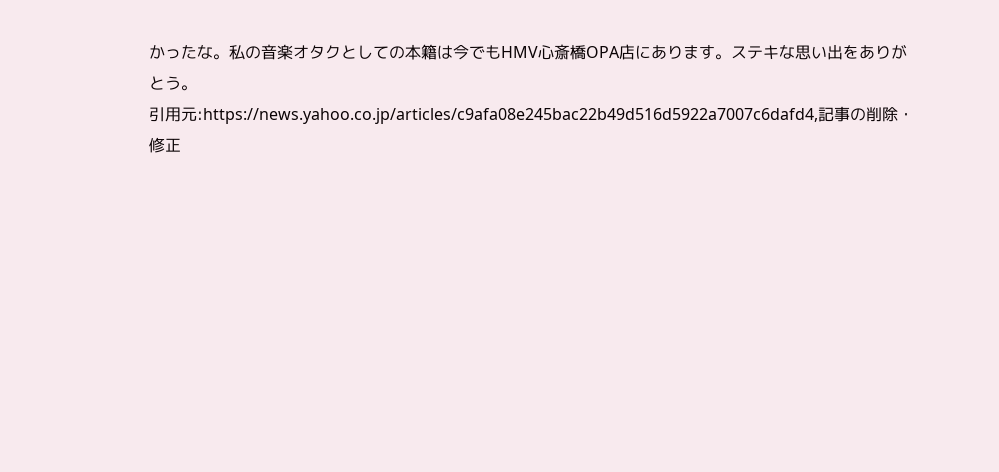かったな。私の音楽オタクとしての本籍は今でもHMV心斎橋OPA店にあります。ステキな思い出をありがとう。
引用元:https://news.yahoo.co.jp/articles/c9afa08e245bac22b49d516d5922a7007c6dafd4,記事の削除・修正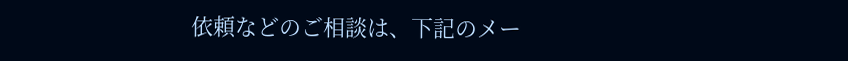依頼などのご相談は、下記のメー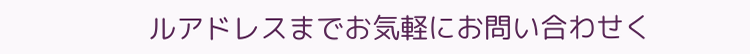ルアドレスまでお気軽にお問い合わせく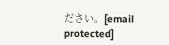ださい。[email protected]